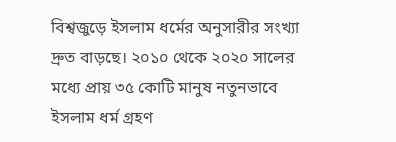বিশ্বজুড়ে ইসলাম ধর্মের অনুসারীর সংখ্যা দ্রুত বাড়ছে। ২০১০ থেকে ২০২০ সালের মধ্যে প্রায় ৩৫ কোটি মানুষ নতুনভাবে ইসলাম ধর্ম গ্রহণ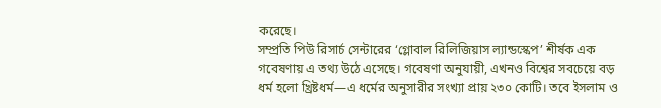করেছে।
সম্প্রতি পিউ রিসার্চ সেন্টারের ‘গ্লোবাল রিলিজিয়াস ল্যান্ডস্কেপ’ শীর্ষক এক গবেষণায় এ তথ্য উঠে এসেছে। গবেষণা অনুযায়ী, এখনও বিশ্বের সবচেয়ে বড় ধর্ম হলো খ্রিষ্টধর্ম—এ ধর্মের অনুসারীর সংখ্যা প্রায় ২৩০ কোটি। তবে ইসলাম ও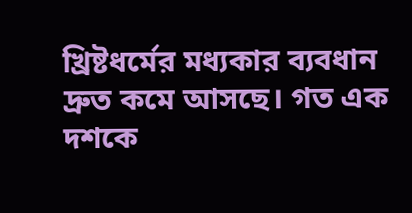খ্রিষ্টধর্মের মধ্যকার ব্যবধান দ্রুত কমে আসছে। গত এক দশকে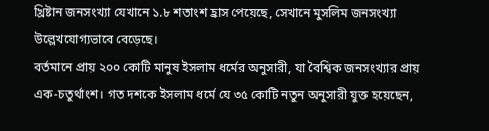খ্রিষ্টান জনসংখ্যা যেখানে ১.৮ শতাংশ হ্রাস পেয়েছে, সেখানে মুসলিম জনসংখ্যা উল্লেখযোগ্যভাবে বেড়েছে।
বর্তমানে প্রায় ২০০ কোটি মানুষ ইসলাম ধর্মের অনুসারী, যা বৈশ্বিক জনসংখ্যার প্রায় এক-চতুর্থাংশ। গত দশকে ইসলাম ধর্মে যে ৩৫ কোটি নতুন অনুসারী যুক্ত হয়েছেন,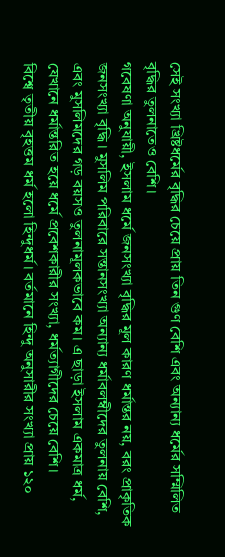সেই সংখ্যা খ্রিষ্টধর্মের বৃদ্ধির চেয়ে প্রায় তিন গুণ বেশি এবং অন্যান্য ধর্মের সম্মিলিত বৃদ্ধির তুলনাতেও বেশি।
গবেষণা অনুযায়ী, ইসলাম ধর্মে জনসংখ্যা বৃদ্ধির মূল কারণ ধর্মান্তর নয়, বরং প্রাকৃতিক জনসংখ্যা বৃদ্ধি। মুসলিম পরিবারে সন্তানসংখ্যা অন্যান্য ধর্মাবলম্বীদের তুলনায় বেশি, এবং মুসলিমদের গড় বয়সও তুলনামূলকভাবে কম। এ ছাড়া ইসলাম একমাত্র ধর্ম, যেখানে ধর্মান্তরিত হয়ে ধর্মে প্রবেশকারীর সংখ্যা, ধর্মত্যাগীদের চেয়ে বেশি।
বিশ্বে তৃতীয় বৃহত্তম ধর্ম হলো হিন্দুধর্ম। বর্তমানে হিন্দু অনুসারীর সংখ্যা প্রায় ১২০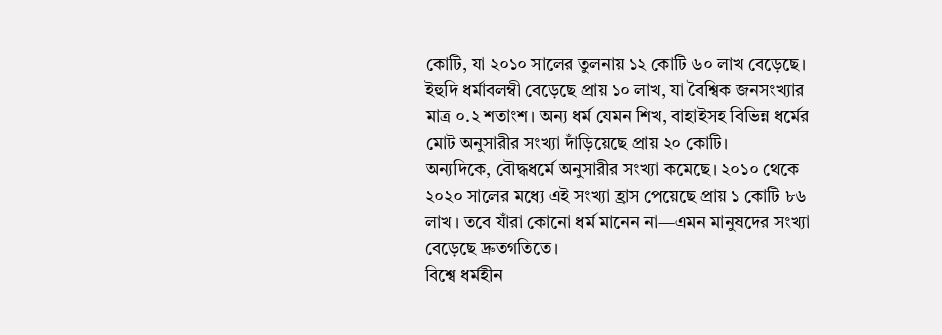কোটি, যা ২০১০ সালের তুলনায় ১২ কোটি ৬০ লাখ বেড়েছে। ইহুদি ধর্মাবলম্বী বেড়েছে প্রায় ১০ লাখ, যা বৈশ্বিক জনসংখ্যার মাত্র ০.২ শতাংশ। অন্য ধর্ম যেমন শিখ, বাহাইসহ বিভিন্ন ধর্মের মোট অনুসারীর সংখ্যা দাঁড়িয়েছে প্রায় ২০ কোটি।
অন্যদিকে, বৌদ্ধধর্মে অনুসারীর সংখ্যা কমেছে। ২০১০ থেকে ২০২০ সালের মধ্যে এই সংখ্যা হ্রাস পেয়েছে প্রায় ১ কোটি ৮৬ লাখ। তবে যাঁরা কোনো ধর্ম মানেন না—এমন মানুষদের সংখ্যা বেড়েছে দ্রুতগতিতে।
বিশ্বে ধর্মহীন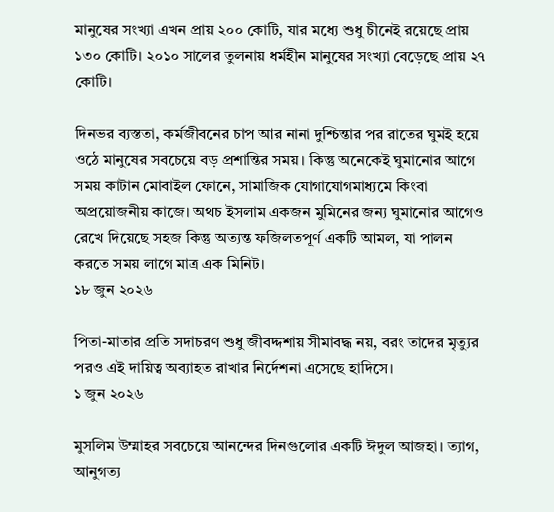মানুষের সংখ্যা এখন প্রায় ২০০ কোটি, যার মধ্যে শুধু চীনেই রয়েছে প্রায় ১৩০ কোটি। ২০১০ সালের তুলনায় ধর্মহীন মানুষের সংখ্যা বেড়েছে প্রায় ২৭ কোটি।

দিনভর ব্যস্ততা, কর্মজীবনের চাপ আর নানা দুশ্চিন্তার পর রাতের ঘুমই হয়ে ওঠে মানুষের সবচেয়ে বড় প্রশান্তির সময়। কিন্তু অনেকেই ঘুমানোর আগে সময় কাটান মোবাইল ফোনে, সামাজিক যোগাযোগমাধ্যমে কিংবা অপ্রয়োজনীয় কাজে। অথচ ইসলাম একজন মুমিনের জন্য ঘুমানোর আগেও রেখে দিয়েছে সহজ কিন্তু অত্যন্ত ফজিলতপূর্ণ একটি আমল, যা পালন করতে সময় লাগে মাত্র এক মিনিট।
১৮ জুন ২০২৬

পিতা-মাতার প্রতি সদাচরণ শুধু জীবদ্দশায় সীমাবদ্ধ নয়, বরং তাদের মৃত্যুর পরও এই দায়িত্ব অব্যাহত রাখার নির্দেশনা এসেছে হাদিসে।
১ জুন ২০২৬

মুসলিম উম্মাহর সবচেয়ে আনন্দের দিনগুলোর একটি ঈদুল আজহা। ত্যাগ, আনুগত্য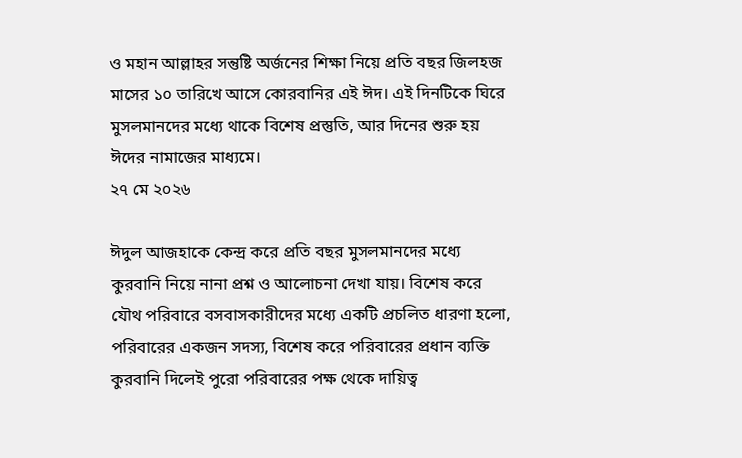ও মহান আল্লাহর সন্তুষ্টি অর্জনের শিক্ষা নিয়ে প্রতি বছর জিলহজ মাসের ১০ তারিখে আসে কোরবানির এই ঈদ। এই দিনটিকে ঘিরে মুসলমানদের মধ্যে থাকে বিশেষ প্রস্তুতি, আর দিনের শুরু হয় ঈদের নামাজের মাধ্যমে।
২৭ মে ২০২৬

ঈদুল আজহাকে কেন্দ্র করে প্রতি বছর মুসলমানদের মধ্যে কুরবানি নিয়ে নানা প্রশ্ন ও আলোচনা দেখা যায়। বিশেষ করে যৌথ পরিবারে বসবাসকারীদের মধ্যে একটি প্রচলিত ধারণা হলো, পরিবারের একজন সদস্য, বিশেষ করে পরিবারের প্রধান ব্যক্তি কুরবানি দিলেই পুরো পরিবারের পক্ষ থেকে দায়িত্ব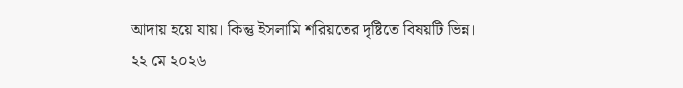আদায় হয়ে যায়। কিন্তু ইসলামি শরিয়তের দৃষ্টিতে বিষয়টি ভিন্ন।
২২ মে ২০২৬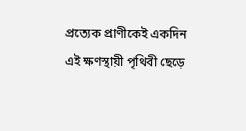প্রত্যেক প্রাণীকেই একদিন এই ক্ষণস্থায়ী পৃথিবী ছেড়ে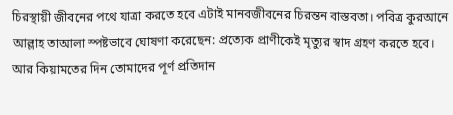চিরস্থায়ী জীবনের পথে যাত্রা করতে হবে এটাই মানবজীবনের চিরন্তন বাস্তবতা। পবিত্র কুরআনে আল্লাহ তাআলা স্পষ্টভাবে ঘোষণা করেছেন: প্রত্যেক প্রাণীকেই মৃত্যুর স্বাদ গ্রহণ করতে হবে। আর কিয়ামতের দিন তোমাদের পূর্ণ প্রতিদান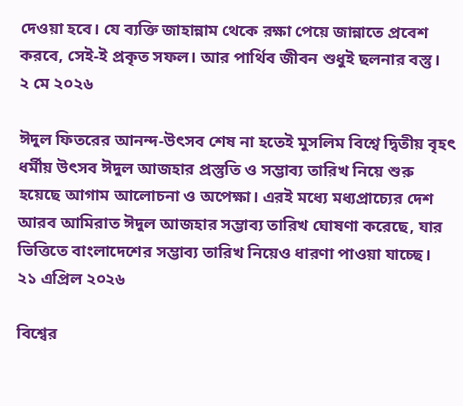দেওয়া হবে। যে ব্যক্তি জাহান্নাম থেকে রক্ষা পেয়ে জান্নাতে প্রবেশ করবে, সেই-ই প্রকৃত সফল। আর পার্থিব জীবন শুধুই ছলনার বস্তু।
২ মে ২০২৬

ঈদুল ফিতরের আনন্দ-উৎসব শেষ না হতেই মুসলিম বিশ্বে দ্বিতীয় বৃহৎ ধর্মীয় উৎসব ঈদুল আজহার প্রস্তুতি ও সম্ভাব্য তারিখ নিয়ে শুরু হয়েছে আগাম আলোচনা ও অপেক্ষা। এরই মধ্যে মধ্যপ্রাচ্যের দেশ আরব আমিরাত ঈদুল আজহার সম্ভাব্য তারিখ ঘোষণা করেছে, যার ভিত্তিতে বাংলাদেশের সম্ভাব্য তারিখ নিয়েও ধারণা পাওয়া যাচ্ছে।
২১ এপ্রিল ২০২৬

বিশ্বের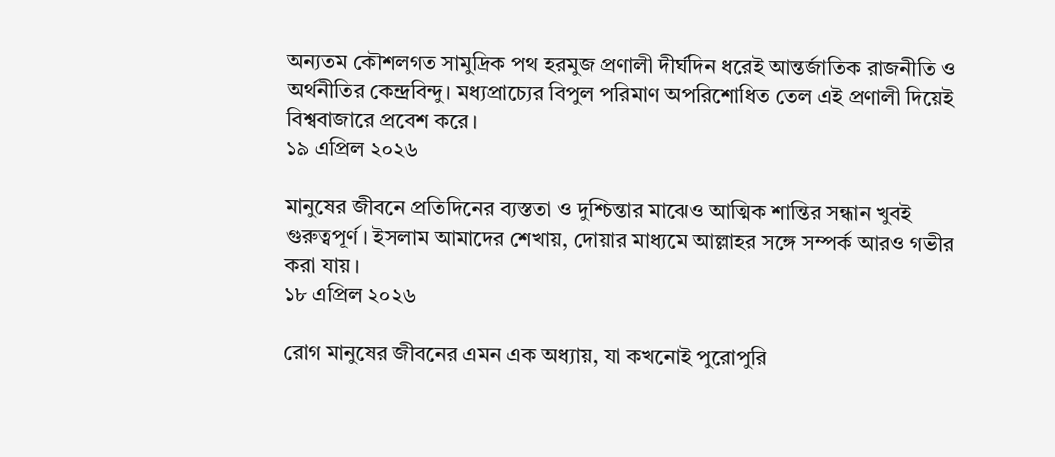অন্যতম কৌশলগত সামুদ্রিক পথ হরমুজ প্রণালী দীর্ঘদিন ধরেই আন্তর্জাতিক রাজনীতি ও অর্থনীতির কেন্দ্রবিন্দু। মধ্যপ্রাচ্যের বিপুল পরিমাণ অপরিশোধিত তেল এই প্রণালী দিয়েই বিশ্ববাজারে প্রবেশ করে।
১৯ এপ্রিল ২০২৬

মানুষের জীবনে প্রতিদিনের ব্যস্ততা ও দুশ্চিন্তার মাঝেও আত্মিক শান্তির সন্ধান খুবই গুরুত্বপূর্ণ। ইসলাম আমাদের শেখায়, দোয়ার মাধ্যমে আল্লাহর সঙ্গে সম্পর্ক আরও গভীর করা যায়।
১৮ এপ্রিল ২০২৬

রোগ মানুষের জীবনের এমন এক অধ্যায়, যা কখনোই পুরোপুরি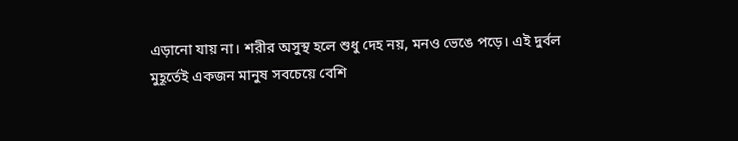এড়ানো যায় না। শরীর অসুস্থ হলে শুধু দেহ নয়, মনও ভেঙে পড়ে। এই দুর্বল মুহূর্তেই একজন মানুষ সবচেয়ে বেশি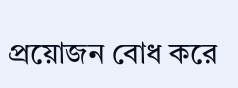প্রয়োজন বোধ করে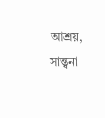আশ্রয়, সান্ত্বনা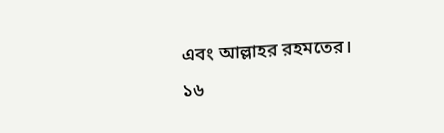এবং আল্লাহর রহমতের।
১৬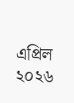এপ্রিল ২০২৬